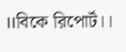।।বিকে রিপোর্ট।।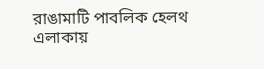রাঙামাটি পাবলিক হেলথ এলাকায়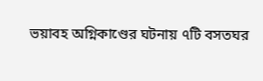ভয়াবহ অগ্নিকাণ্ডের ঘটনায় ৭টি বসতঘর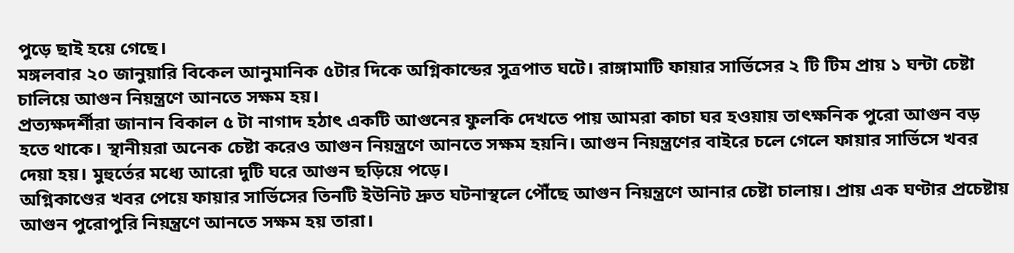পুড়ে ছাই হয়ে গেছে।
মঙ্গলবার ২০ জানুয়ারি বিকেল আনুমানিক ৫টার দিকে অগ্নিকান্ডের সুত্রপাত ঘটে। রাঙ্গামাটি ফায়ার সার্ভিসের ২ টি টিম প্রায় ১ ঘন্টা চেষ্টা চালিয়ে আগুন নিয়ন্ত্রণে আনতে সক্ষম হয়।
প্রত্যক্ষদর্শীরা জানান বিকাল ৫ টা নাগাদ হঠাৎ একটি আগুনের ফুলকি দেখতে পায় আমরা কাচা ঘর হওয়ায় তাৎক্ষনিক পুরো আগুন বড় হতে থাকে। স্থানীয়রা অনেক চেষ্টা করেও আগুন নিয়ন্ত্রণে আনতে সক্ষম হয়নি। আগুন নিয়ন্ত্রণের বাইরে চলে গেলে ফায়ার সার্ভিসে খবর দেয়া হয়। মুহুর্তের মধ্যে আরো দুটি ঘরে আগুন ছড়িয়ে পড়ে।
অগ্নিকাণ্ডের খবর পেয়ে ফায়ার সার্ভিসের তিনটি ইউনিট দ্রুত ঘটনাস্থলে পৌঁছে আগুন নিয়ন্ত্রণে আনার চেষ্টা চালায়। প্রায় এক ঘণ্টার প্রচেষ্টায় আগুন পুরোপুরি নিয়ন্ত্রণে আনতে সক্ষম হয় তারা।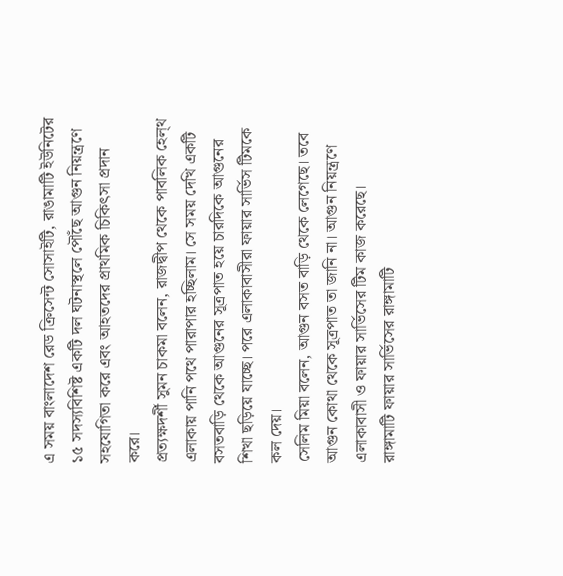এ সময় বাংলাদেশ রেড ক্রিসেন্ট সোসাইটি, রাঙামাটি ইউনিটের ১৫ সদস্যবিশিষ্ট একটি দল ঘটনাস্থলে পৌঁছে আগুন নিয়ন্ত্রণে সহযোগিতা করে এবং আহতদের প্রাথমিক চিকিৎসা প্রদান করে।
প্রত্যক্ষদর্শী সুমন চাকমা বলেন, রাজদ্বীপ থেকে পাবলিক হেল্থ এলাকায় পানি পথে পারাপার হচ্ছিলাম। সে সময় দেখি একটি বসতবাড়ি থেকে আগুনের সূত্রপাত হয়ে চারদিকে আগুনের শিখা ছড়িয়ে যাচ্ছে। পরে এলাকাবাসীরা ফায়ার সার্ভিস টিমকে কল দেয়।
সেলিম মিয়া বলেন, আগুন বসত বাড়ি থেকে লেগেছে। তবে আগুন কোথা থেকে সূত্রপাত তা জানি না। আগুন নিয়ন্ত্রণে এলাকাবাসী ও ফায়ার সার্ভিসের টিম কাজ করেছে।
রাঙ্গামাটি ফায়ার সার্ভিসের রাঙ্গামাটি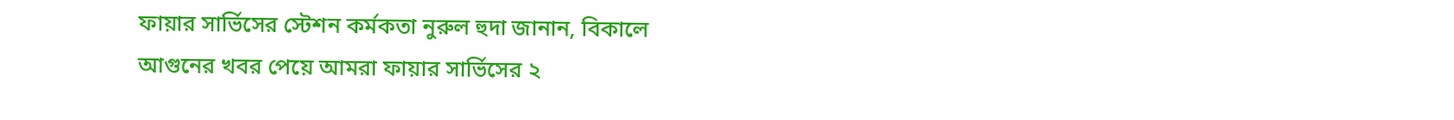ফায়ার সার্ভিসের স্টেশন কর্মকতা নুরুল হুদা জানান, বিকালে আগুনের খবর পেয়ে আমরা ফায়ার সার্ভিসের ২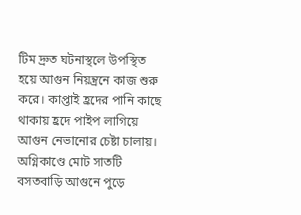টিম দ্রুত ঘটনাস্থলে উপস্থিত হয়ে আগুন নিয়ন্ত্রনে কাজ শুরু করে। কাপ্তাই হ্রদের পানি কাছে থাকায় হ্রদে পাইপ লাগিয়ে আগুন নেভানোর চেষ্টা চালায়।
অগ্নিকাণ্ডে মোট সাতটি বসতবাড়ি আগুনে পুড়ে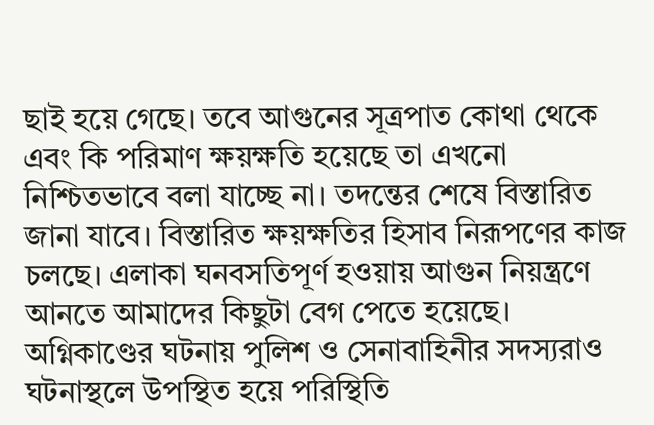ছাই হয়ে গেছে। তবে আগুনের সূত্রপাত কোথা থেকে এবং কি পরিমাণ ক্ষয়ক্ষতি হয়েছে তা এখনো নিশ্চিতভাবে বলা যাচ্ছে না। তদন্তের শেষে বিস্তারিত জানা যাবে। বিস্তারিত ক্ষয়ক্ষতির হিসাব নিরূপণের কাজ চলছে। এলাকা ঘনবসতিপূর্ণ হওয়ায় আগুন নিয়ন্ত্রণে আনতে আমাদের কিছুটা বেগ পেতে হয়েছে।
অগ্নিকাণ্ডের ঘটনায় পুলিশ ও সেনাবাহিনীর সদস্যরাও ঘটনাস্থলে উপস্থিত হয়ে পরিস্থিতি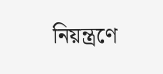নিয়ন্ত্রণে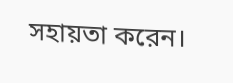সহায়তা করেন।